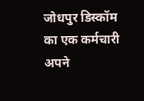जोधपुर डिस्कॉम का एक कर्मचारी अपने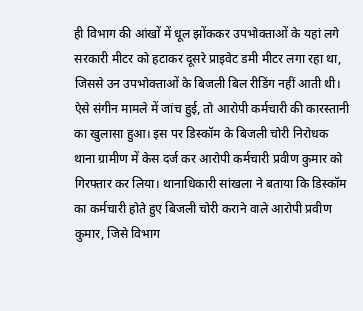ही विभाग की आंखों में धूल झोंककर उपभोक्ताओं के यहां लगे सरकारी मीटर को हटाकर दूसरे प्राइवेट डमी मीटर लगा रहा था, जिससे उन उपभोक्ताओं के बिजली बिल रीडिंग नहीं आती थी। ऐसे संगीन मामले में जांच हुई, तो आरोपी कर्मचारी की कारस्तानी का खुलासा हुआ। इस पर डिस्कॉम के बिजली चोरी निरोधक थाना ग्रामीण में केस दर्ज कर आरोपी कर्मचारी प्रवीण कुमार को गिरफ्तार कर लिया। थानाधिकारी सांखला ने बताया कि डिस्कॉम का कर्मचारी होते हुए बिजली चोरी कराने वाले आरोपी प्रवीण कुमार, जिसे विभाग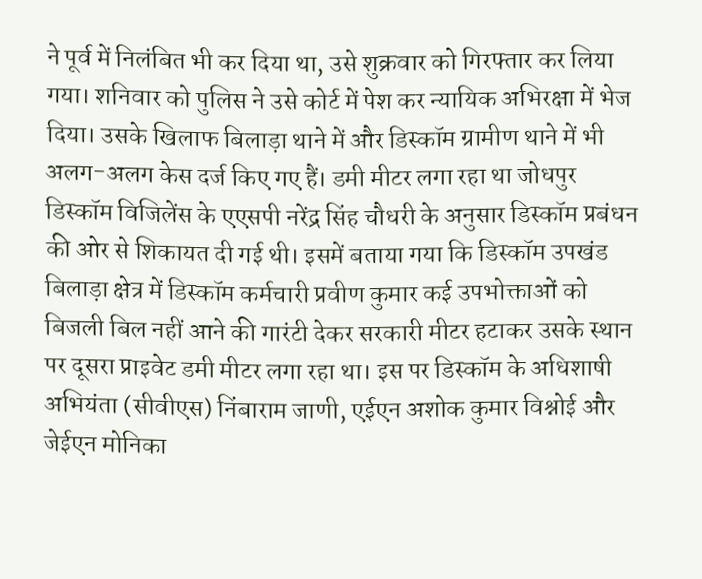ने पूर्व में निलंबित भी कर दिया था, उसे शुक्रवार को गिरफ्तार कर लिया गया। शनिवार को पुलिस ने उसे कोर्ट में पेश कर न्यायिक अभिरक्षा में भेज दिया। उसके खिलाफ बिलाड़ा थाने में और डिस्कॉम ग्रामीण थाने में भी अलग-अलग केस दर्ज किए गए हैं। डमी मीटर लगा रहा था जोधपुर डिस्कॉम विजिलेंस के एएसपी नरेंद्र सिंह चौधरी के अनुसार डिस्कॉम प्रबंधन की ओर से शिकायत दी गई थी। इसमें बताया गया कि डिस्कॉम उपखंड बिलाड़ा क्षेत्र में डिस्कॉम कर्मचारी प्रवीण कुमार कई उपभोक्ताओं को बिजली बिल नहीं आने की गारंटी देकर सरकारी मीटर हटाकर उसके स्थान पर दूसरा प्राइवेट डमी मीटर लगा रहा था। इस पर डिस्कॉम के अधिशाषी अभियंता (सीवीएस) निंबाराम जाणी, एईएन अशोक कुमार विश्नोई और जेईएन मोनिका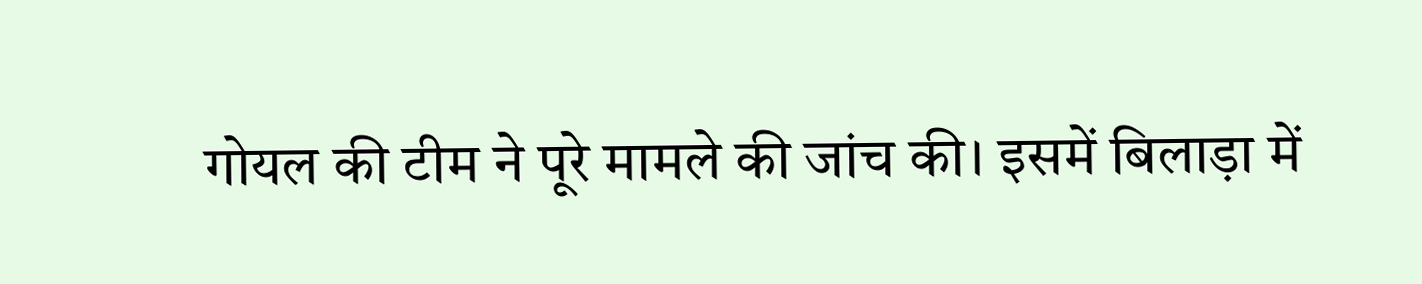गोयल की टीम ने पूरे मामले की जांच की। इसमें बिलाड़ा में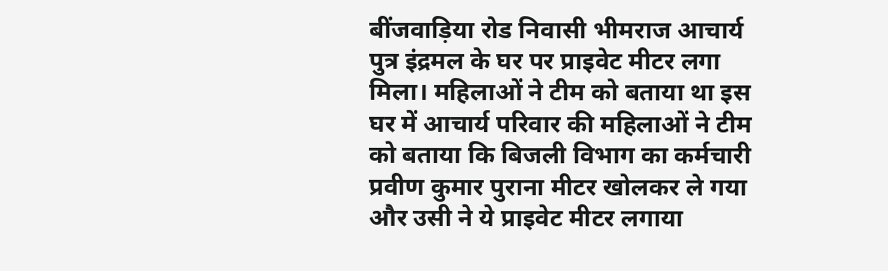बींजवाड़िया रोड निवासी भीमराज आचार्य पुत्र इंद्रमल के घर पर प्राइवेट मीटर लगा मिला। महिलाओं ने टीम को बताया था इस घर में आचार्य परिवार की महिलाओं ने टीम को बताया कि बिजली विभाग का कर्मचारी प्रवीण कुमार पुराना मीटर खोलकर ले गया और उसी ने ये प्राइवेट मीटर लगाया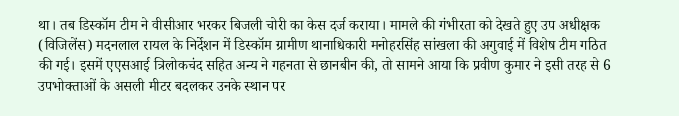था। तब डिस्कॉम टीम ने वीसीआर भरकर बिजली चोरी का केस दर्ज कराया। मामले की गंभीरता को देखते हुए उप अधीक्षक (विजिलेंस) मदनलाल रायल के निर्देशन में डिस्कॉम ग्रामीण थानाधिकारी मनोहरसिंह सांखला की अगुवाई में विशेष टीम गठित की गई। इसमें एएसआई त्रिलोकचंद सहित अन्य ने गहनता से छानबीन की, तो सामने आया कि प्रवीण कुमार ने इसी तरह से 6 उपभोक्ताओं के असली मीटर बदलकर उनके स्थान पर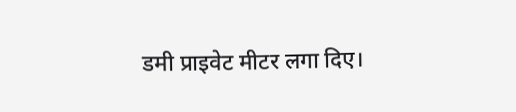डमी प्राइवेट मीटर लगा दिए।